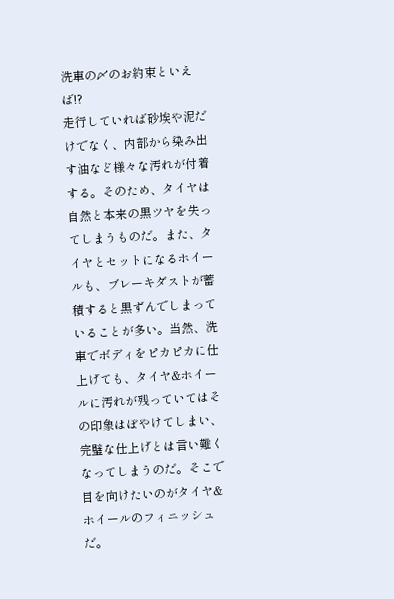洗車の〆のお約束といえば!?
走行していれば砂埃や泥だけでなく、内部から染み出す油など様々な汚れが付着する。そのため、タイヤは自然と本来の黒ツヤを失ってしまうものだ。また、タイヤとセットになるホイールも、ブレーキダストが蓄積すると黒ずんでしまっていることが多い。当然、洗車でボディをピカピカに仕上げても、タイヤ&ホイールに汚れが残っていてはその印象はぼやけてしまい、完璧な仕上げとは言い難くなってしまうのだ。そこで目を向けたいのがタイヤ&ホイールのフィニッシュだ。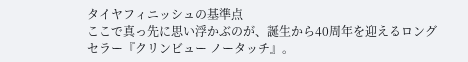タイヤフィニッシュの基準点
ここで真っ先に思い浮かぶのが、誕生から40周年を迎えるロングセラー『クリンビュー ノータッチ』。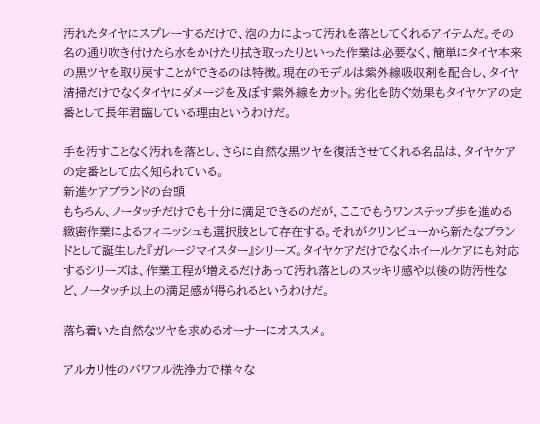汚れたタイヤにスプレーするだけで、泡の力によって汚れを落としてくれるアイテムだ。その名の通り吹き付けたら水をかけたり拭き取ったりといった作業は必要なく、簡単にタイヤ本来の黒ツヤを取り戻すことができるのは特徴。現在のモデルは紫外線吸収剤を配合し、タイヤ清掃だけでなくタイヤにダメージを及ぼす紫外線をカット。劣化を防ぐ効果もタイヤケアの定番として長年君臨している理由というわけだ。

手を汚すことなく汚れを落とし、さらに自然な黒ツヤを復活させてくれる名品は、タイヤケアの定番として広く知られている。
新進ケアブランドの台頭
もちろん、ノータッチだけでも十分に満足できるのだが、ここでもうワンステップ歩を進める緻密作業によるフィニッシュも選択肢として存在する。それがクリンビューから新たなブランドとして誕生した『ガレージマイスター』シリーズ。タイヤケアだけでなくホイールケアにも対応するシリーズは、作業工程が増えるだけあって汚れ落としのスッキリ感や以後の防汚性など、ノータッチ以上の満足感が得られるというわけだ。

落ち着いた自然なツヤを求めるオーナーにオススメ。

アルカリ性のパワフル洗浄力で様々な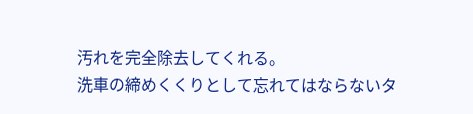汚れを完全除去してくれる。
洗車の締めくくりとして忘れてはならないタ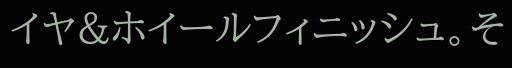イヤ&ホイールフィニッシュ。そ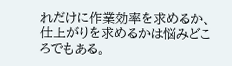れだけに作業効率を求めるか、仕上がりを求めるかは悩みどころでもある。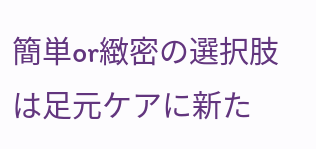簡単or緻密の選択肢は足元ケアに新た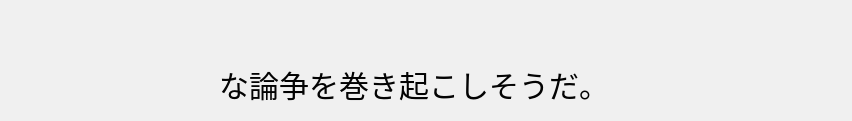な論争を巻き起こしそうだ。